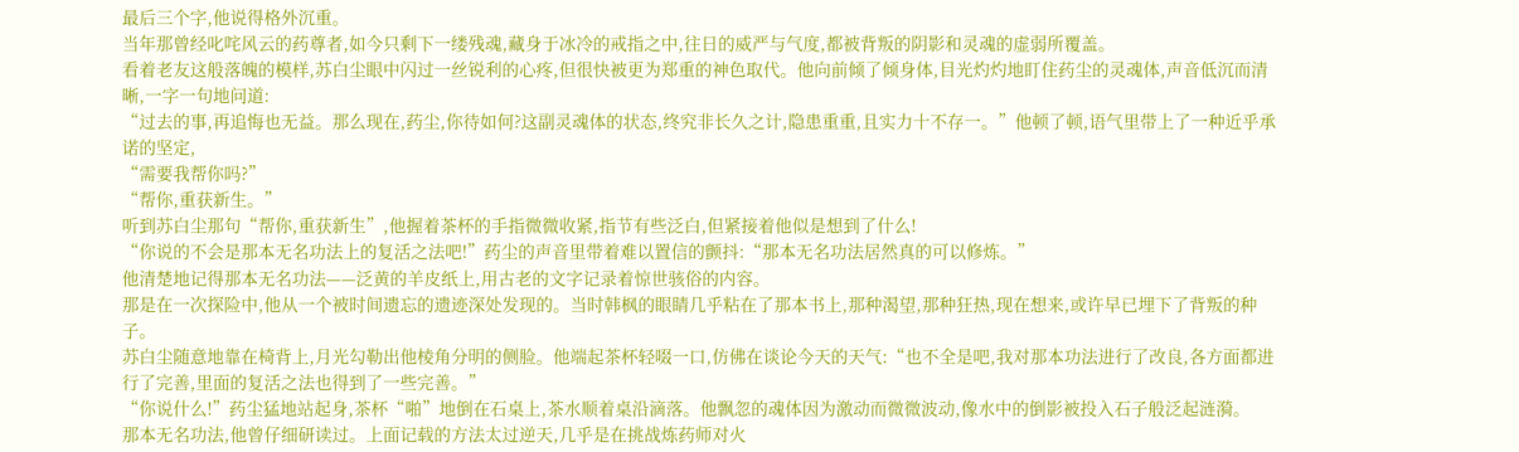最后三个字,他说得格外沉重。
当年那曾经叱咤风云的药尊者,如今只剩下一缕残魂,藏身于冰冷的戒指之中,往日的威严与气度,都被背叛的阴影和灵魂的虚弱所覆盖。
看着老友这般落魄的模样,苏白尘眼中闪过一丝锐利的心疼,但很快被更为郑重的神色取代。他向前倾了倾身体,目光灼灼地盯住药尘的灵魂体,声音低沉而清晰,一字一句地问道:
“过去的事,再追悔也无益。那么现在,药尘,你待如何?这副灵魂体的状态,终究非长久之计,隐患重重,且实力十不存一。”他顿了顿,语气里带上了一种近乎承诺的坚定,
“需要我帮你吗?”
“帮你,重获新生。”
听到苏白尘那句“帮你,重获新生”,他握着茶杯的手指微微收紧,指节有些泛白,但紧接着他似是想到了什么!
“你说的不会是那本无名功法上的复活之法吧!”药尘的声音里带着难以置信的颤抖:“那本无名功法居然真的可以修炼。”
他清楚地记得那本无名功法——泛黄的羊皮纸上,用古老的文字记录着惊世骇俗的内容。
那是在一次探险中,他从一个被时间遗忘的遗迹深处发现的。当时韩枫的眼睛几乎粘在了那本书上,那种渴望,那种狂热,现在想来,或许早已埋下了背叛的种子。
苏白尘随意地靠在椅背上,月光勾勒出他棱角分明的侧脸。他端起茶杯轻啜一口,仿佛在谈论今天的天气:“也不全是吧,我对那本功法进行了改良,各方面都进行了完善,里面的复活之法也得到了一些完善。”
“你说什么!”药尘猛地站起身,茶杯“啪”地倒在石桌上,茶水顺着桌沿滴落。他飘忽的魂体因为激动而微微波动,像水中的倒影被投入石子般泛起涟漪。
那本无名功法,他曾仔细研读过。上面记载的方法太过逆天,几乎是在挑战炼药师对火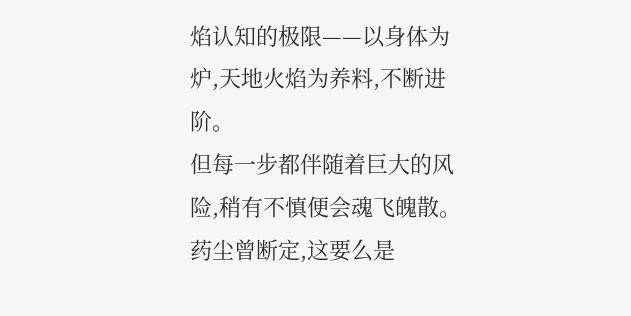焰认知的极限——以身体为炉,天地火焰为养料,不断进阶。
但每一步都伴随着巨大的风险,稍有不慎便会魂飞魄散。药尘曾断定,这要么是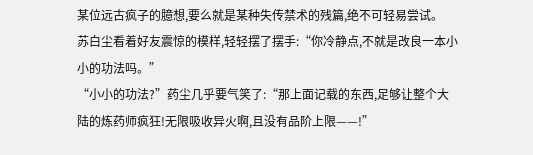某位远古疯子的臆想,要么就是某种失传禁术的残篇,绝不可轻易尝试。
苏白尘看着好友震惊的模样,轻轻摆了摆手:“你冷静点,不就是改良一本小小的功法吗。”
“小小的功法?”药尘几乎要气笑了:“那上面记载的东西,足够让整个大陆的炼药师疯狂!无限吸收异火啊,且没有品阶上限——!”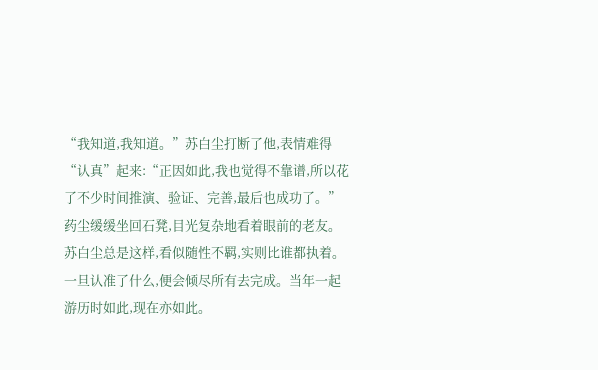“我知道,我知道。”苏白尘打断了他,表情难得“认真”起来:“正因如此,我也觉得不靠谱,所以花了不少时间推演、验证、完善,最后也成功了。”
药尘缓缓坐回石凳,目光复杂地看着眼前的老友。苏白尘总是这样,看似随性不羁,实则比谁都执着。一旦认准了什么,便会倾尽所有去完成。当年一起游历时如此,现在亦如此。